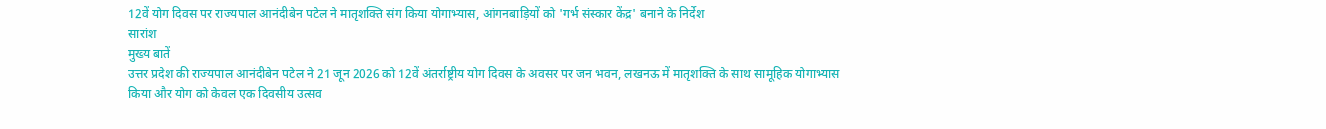12वें योग दिवस पर राज्यपाल आनंदीबेन पटेल ने मातृशक्ति संग किया योगाभ्यास, आंगनबाड़ियों को 'गर्भ संस्कार केंद्र' बनाने के निर्देश
सारांश
मुख्य बातें
उत्तर प्रदेश की राज्यपाल आनंदीबेन पटेल ने 21 जून 2026 को 12वें अंतर्राष्ट्रीय योग दिवस के अवसर पर जन भवन, लखनऊ में मातृशक्ति के साथ सामूहिक योगाभ्यास किया और योग को केवल एक दिवसीय उत्सव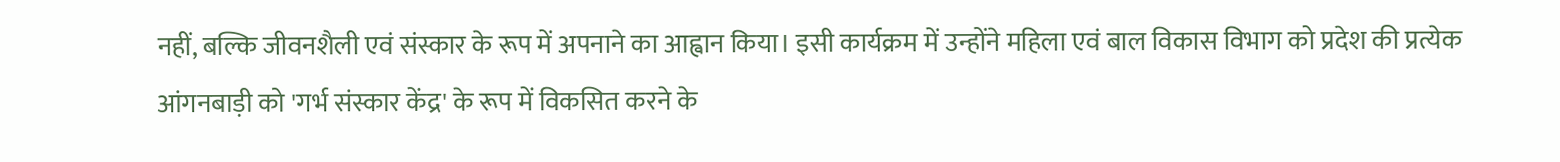नहीं, बल्कि जीवनशैली एवं संस्कार के रूप में अपनाने का आह्वान किया। इसी कार्यक्रम में उन्होंने महिला एवं बाल विकास विभाग को प्रदेश की प्रत्येक आंगनबाड़ी को 'गर्भ संस्कार केंद्र' के रूप में विकसित करने के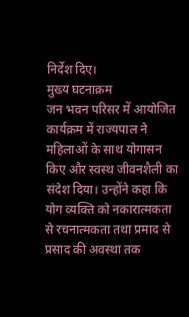निर्देश दिए।
मुख्य घटनाक्रम
जन भवन परिसर में आयोजित कार्यक्रम में राज्यपाल ने महिलाओं के साथ योगासन किए और स्वस्थ जीवनशैली का संदेश दिया। उन्होंने कहा कि योग व्यक्ति को नकारात्मकता से रचनात्मकता तथा प्रमाद से प्रसाद की अवस्था तक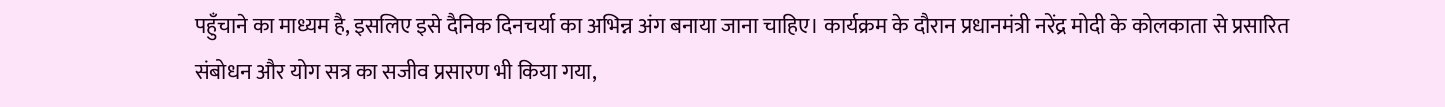पहुँचाने का माध्यम है, इसलिए इसे दैनिक दिनचर्या का अभिन्न अंग बनाया जाना चाहिए। कार्यक्रम के दौरान प्रधानमंत्री नरेंद्र मोदी के कोलकाता से प्रसारित संबोधन और योग सत्र का सजीव प्रसारण भी किया गया,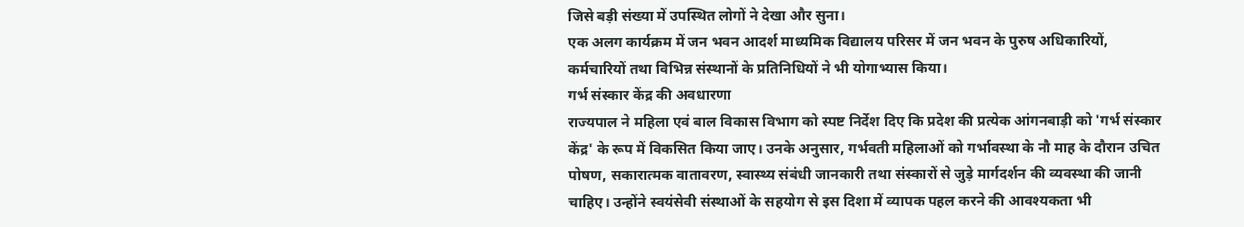जिसे बड़ी संख्या में उपस्थित लोगों ने देखा और सुना।
एक अलग कार्यक्रम में जन भवन आदर्श माध्यमिक विद्यालय परिसर में जन भवन के पुरुष अधिकारियों, कर्मचारियों तथा विभिन्न संस्थानों के प्रतिनिधियों ने भी योगाभ्यास किया।
गर्भ संस्कार केंद्र की अवधारणा
राज्यपाल ने महिला एवं बाल विकास विभाग को स्पष्ट निर्देश दिए कि प्रदेश की प्रत्येक आंगनबाड़ी को 'गर्भ संस्कार केंद्र' के रूप में विकसित किया जाए। उनके अनुसार, गर्भवती महिलाओं को गर्भावस्था के नौ माह के दौरान उचित पोषण, सकारात्मक वातावरण, स्वास्थ्य संबंधी जानकारी तथा संस्कारों से जुड़े मार्गदर्शन की व्यवस्था की जानी चाहिए। उन्होंने स्वयंसेवी संस्थाओं के सहयोग से इस दिशा में व्यापक पहल करने की आवश्यकता भी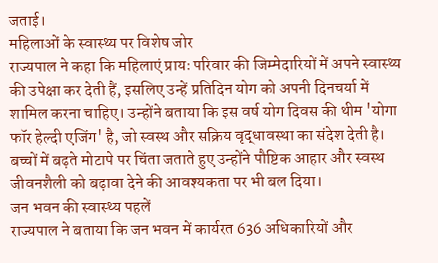जताई।
महिलाओं के स्वास्थ्य पर विशेष जोर
राज्यपाल ने कहा कि महिलाएं प्रायः परिवार की जिम्मेदारियों में अपने स्वास्थ्य की उपेक्षा कर देती हैं, इसलिए उन्हें प्रतिदिन योग को अपनी दिनचर्या में शामिल करना चाहिए। उन्होंने बताया कि इस वर्ष योग दिवस की थीम 'योगा फॉर हेल्दी एजिंग' है, जो स्वस्थ और सक्रिय वृद्धावस्था का संदेश देती है। बच्चों में बढ़ते मोटापे पर चिंता जताते हुए उन्होंने पौष्टिक आहार और स्वस्थ जीवनशैली को बढ़ावा देने की आवश्यकता पर भी बल दिया।
जन भवन की स्वास्थ्य पहलें
राज्यपाल ने बताया कि जन भवन में कार्यरत 636 अधिकारियों और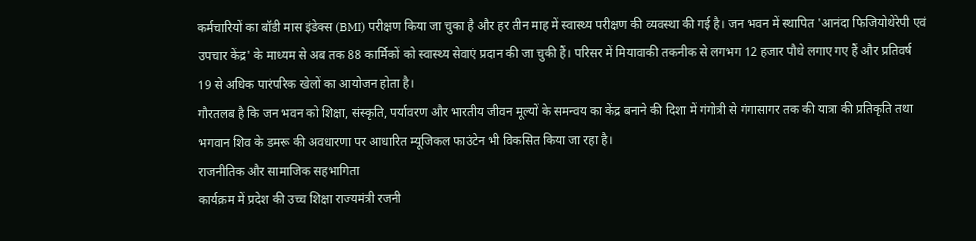कर्मचारियों का बॉडी मास इंडेक्स (BMI) परीक्षण किया जा चुका है और हर तीन माह में स्वास्थ्य परीक्षण की व्यवस्था की गई है। जन भवन में स्थापित 'आनंदा फिजियोथेरेपी एवं उपचार केंद्र' के माध्यम से अब तक 88 कार्मिकों को स्वास्थ्य सेवाएं प्रदान की जा चुकी हैं। परिसर में मियावाकी तकनीक से लगभग 12 हजार पौधे लगाए गए हैं और प्रतिवर्ष 19 से अधिक पारंपरिक खेलों का आयोजन होता है।
गौरतलब है कि जन भवन को शिक्षा, संस्कृति, पर्यावरण और भारतीय जीवन मूल्यों के समन्वय का केंद्र बनाने की दिशा में गंगोत्री से गंगासागर तक की यात्रा की प्रतिकृति तथा भगवान शिव के डमरू की अवधारणा पर आधारित म्यूजिकल फाउंटेन भी विकसित किया जा रहा है।
राजनीतिक और सामाजिक सहभागिता
कार्यक्रम में प्रदेश की उच्च शिक्षा राज्यमंत्री रजनी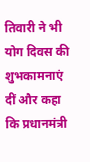तिवारी ने भी योग दिवस की शुभकामनाएं दीं और कहा कि प्रधानमंत्री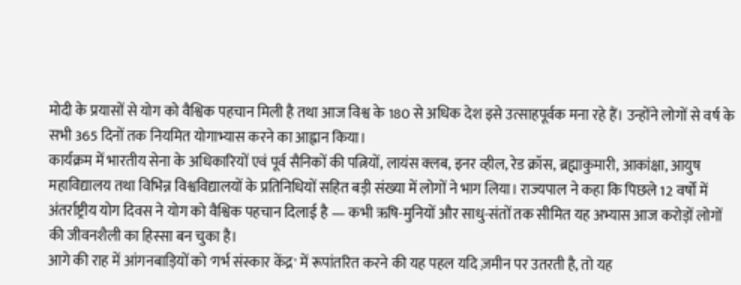मोदी के प्रयासों से योग को वैश्विक पहचान मिली है तथा आज विश्व के 180 से अधिक देश इसे उत्साहपूर्वक मना रहे हैं। उन्होंने लोगों से वर्ष के सभी 365 दिनों तक नियमित योगाभ्यास करने का आह्वान किया।
कार्यक्रम में भारतीय सेना के अधिकारियों एवं पूर्व सैनिकों की पत्नियों, लायंस क्लब, इनर व्हील, रेड क्रॉस, ब्रह्माकुमारी, आकांक्षा, आयुष महाविद्यालय तथा विभिन्न विश्वविद्यालयों के प्रतिनिधियों सहित बड़ी संख्या में लोगों ने भाग लिया। राज्यपाल ने कहा कि पिछले 12 वर्षों में अंतर्राष्ट्रीय योग दिवस ने योग को वैश्विक पहचान दिलाई है — कभी ऋषि-मुनियों और साधु-संतों तक सीमित यह अभ्यास आज करोड़ों लोगों की जीवनशैली का हिस्सा बन चुका है।
आगे की राह में आंगनबाड़ियों को 'गर्भ संस्कार केंद्र' में रूपांतरित करने की यह पहल यदि ज़मीन पर उतरती है, तो यह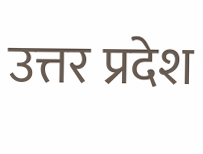उत्तर प्रदेश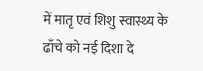में मातृ एवं शिशु स्वास्थ्य के ढाँचे को नई दिशा दे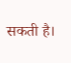सकती है।